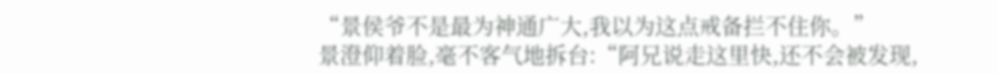“景侯爷不是最为神通广大,我以为这点戒备拦不住你。”
景澄仰着脸,毫不客气地拆台:“阿兄说走这里快,还不会被发现,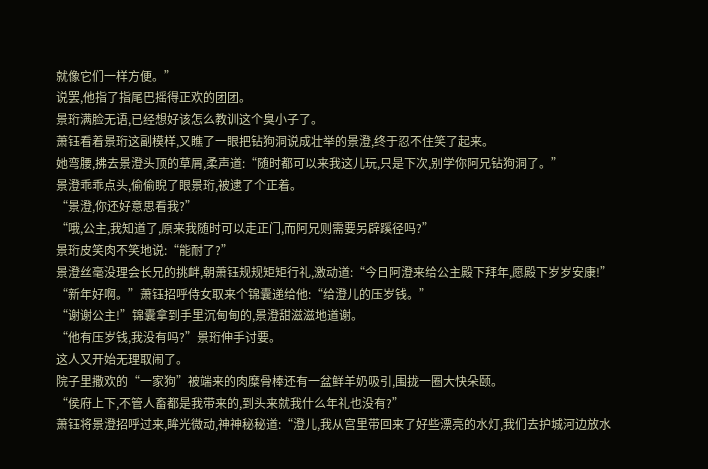就像它们一样方便。”
说罢,他指了指尾巴摇得正欢的团团。
景珩满脸无语,已经想好该怎么教训这个臭小子了。
萧钰看着景珩这副模样,又瞧了一眼把钻狗洞说成壮举的景澄,终于忍不住笑了起来。
她弯腰,拂去景澄头顶的草屑,柔声道:“随时都可以来我这儿玩,只是下次,别学你阿兄钻狗洞了。”
景澄乖乖点头,偷偷睨了眼景珩,被逮了个正着。
“景澄,你还好意思看我?”
“哦,公主,我知道了,原来我随时可以走正门,而阿兄则需要另辟蹊径吗?”
景珩皮笑肉不笑地说:“能耐了?”
景澄丝毫没理会长兄的挑衅,朝萧钰规规矩矩行礼,激动道:“今日阿澄来给公主殿下拜年,愿殿下岁岁安康!”
“新年好啊。”萧钰招呼侍女取来个锦囊递给他:“给澄儿的压岁钱。”
“谢谢公主!”锦囊拿到手里沉甸甸的,景澄甜滋滋地道谢。
“他有压岁钱,我没有吗?”景珩伸手讨要。
这人又开始无理取闹了。
院子里撒欢的“一家狗”被端来的肉糜骨棒还有一盆鲜羊奶吸引,围拢一圈大快朵颐。
“侯府上下,不管人畜都是我带来的,到头来就我什么年礼也没有?”
萧钰将景澄招呼过来,眸光微动,神神秘秘道:“澄儿,我从宫里带回来了好些漂亮的水灯,我们去护城河边放水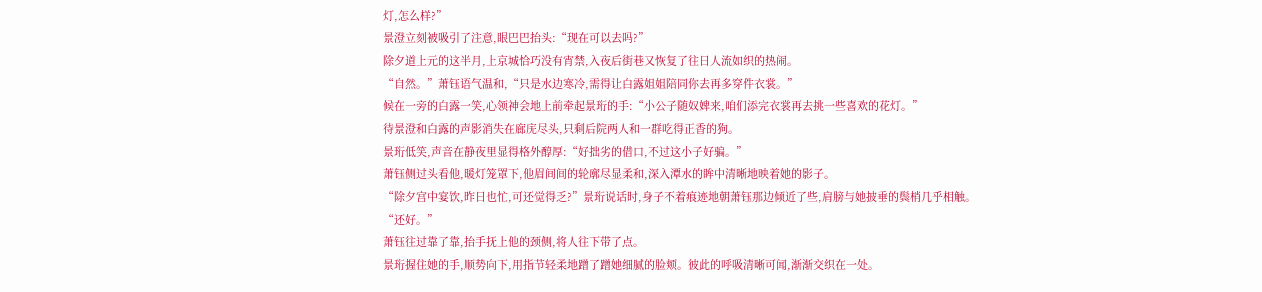灯,怎么样?”
景澄立刻被吸引了注意,眼巴巴抬头:“现在可以去吗?”
除夕道上元的这半月,上京城恰巧没有宵禁,入夜后街巷又恢复了往日人流如织的热闹。
“自然。”萧钰语气温和,“只是水边寒冷,需得让白露姐姐陪同你去再多穿件衣裳。”
候在一旁的白露一笑,心领神会地上前牵起景珩的手:“小公子随奴婢来,咱们添完衣裳再去挑一些喜欢的花灯。”
待景澄和白露的声影消失在廊庑尽头,只剩后院两人和一群吃得正香的狗。
景珩低笑,声音在静夜里显得格外醇厚:“好拙劣的借口,不过这小子好骗。”
萧钰侧过头看他,暖灯笼罩下,他眉间间的轮廓尽显柔和,深入潭水的眸中清晰地映着她的影子。
“除夕宫中宴饮,昨日也忙,可还觉得乏?”景珩说话时,身子不着痕迹地朝萧钰那边倾近了些,肩膀与她披垂的鬓梢几乎相触。
“还好。”
萧钰往过靠了靠,抬手抚上他的颈侧,将人往下带了点。
景珩握住她的手,顺势向下,用指节轻柔地蹭了蹭她细腻的脸颊。彼此的呼吸清晰可闻,渐渐交织在一处。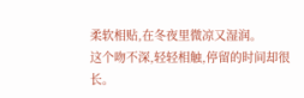柔软相贴,在冬夜里微凉又湿润。
这个吻不深,轻轻相触,停留的时间却很长。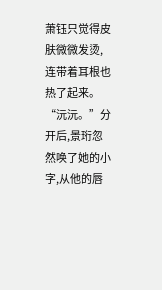萧钰只觉得皮肤微微发烫,连带着耳根也热了起来。
“沅沅。”分开后,景珩忽然唤了她的小字,从他的唇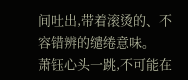间吐出,带着滚烫的、不容错辨的缱绻意味。
萧钰心头一跳,不可能在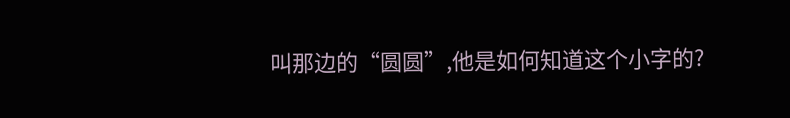叫那边的“圆圆”,他是如何知道这个小字的?